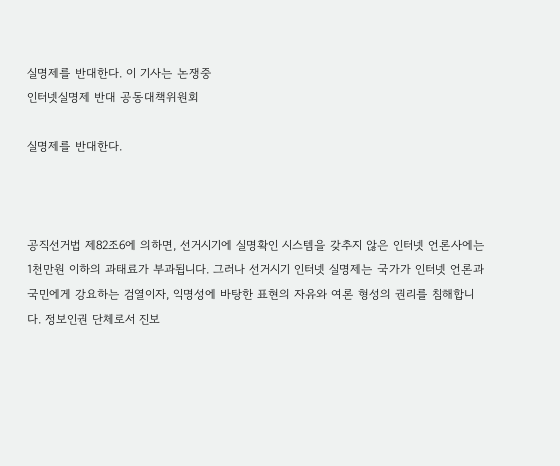실명제를 반대한다. 이 기사는 논쟁중
인터넷실명제 반대 공동대책위원회

실명제를 반대한다.



공직선거법 제82조6에 의하면, 선거시기에 실명확인 시스템을 갖추지 않은 인터넷 언론사에는 1천만원 이하의 과태료가 부과됩니다. 그러나 선거시기 인터넷 실명제는 국가가 인터넷 언론과 국민에게 강요하는 검열이자, 익명성에 바탕한 표현의 자유와 여론 형성의 권리를 침해합니다. 정보인권 단체로서 진보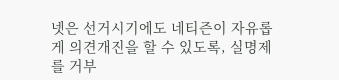넷은 선거시기에도 네티즌이 자유롭게 의견개진을 할 수 있도록, 실명제를 거부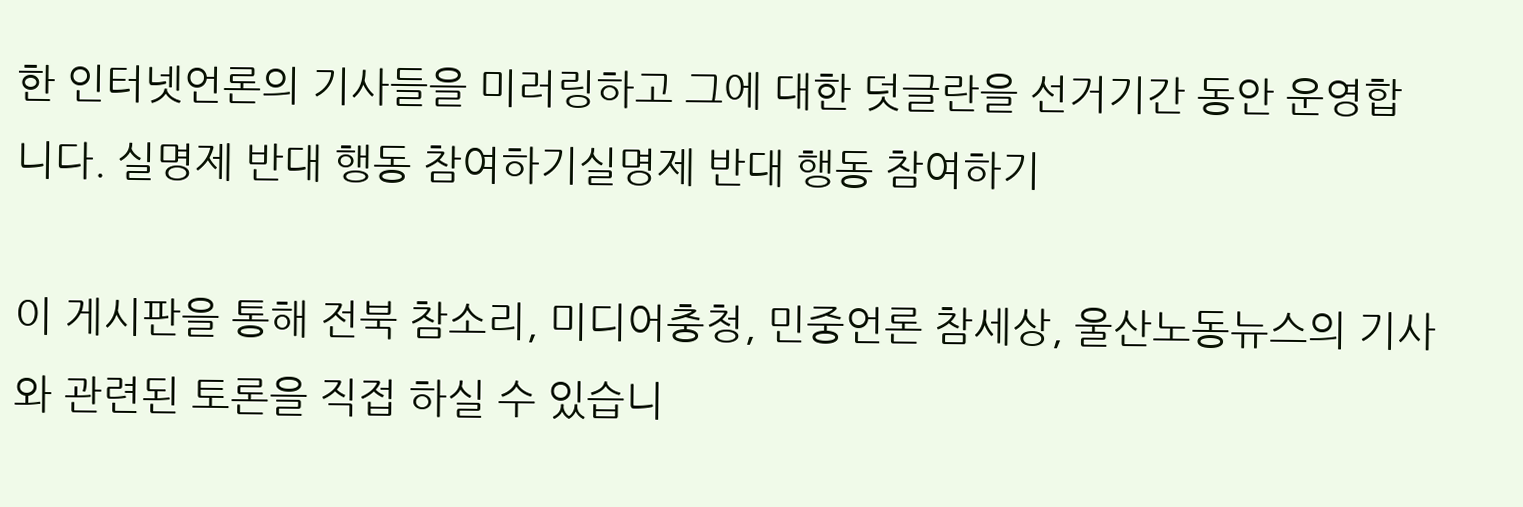한 인터넷언론의 기사들을 미러링하고 그에 대한 덧글란을 선거기간 동안 운영합니다. 실명제 반대 행동 참여하기실명제 반대 행동 참여하기

이 게시판을 통해 전북 참소리, 미디어충청, 민중언론 참세상, 울산노동뉴스의 기사와 관련된 토론을 직접 하실 수 있습니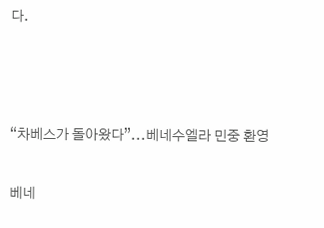다.



“차베스가 돌아왔다”...베네수엘라 민중 환영

베네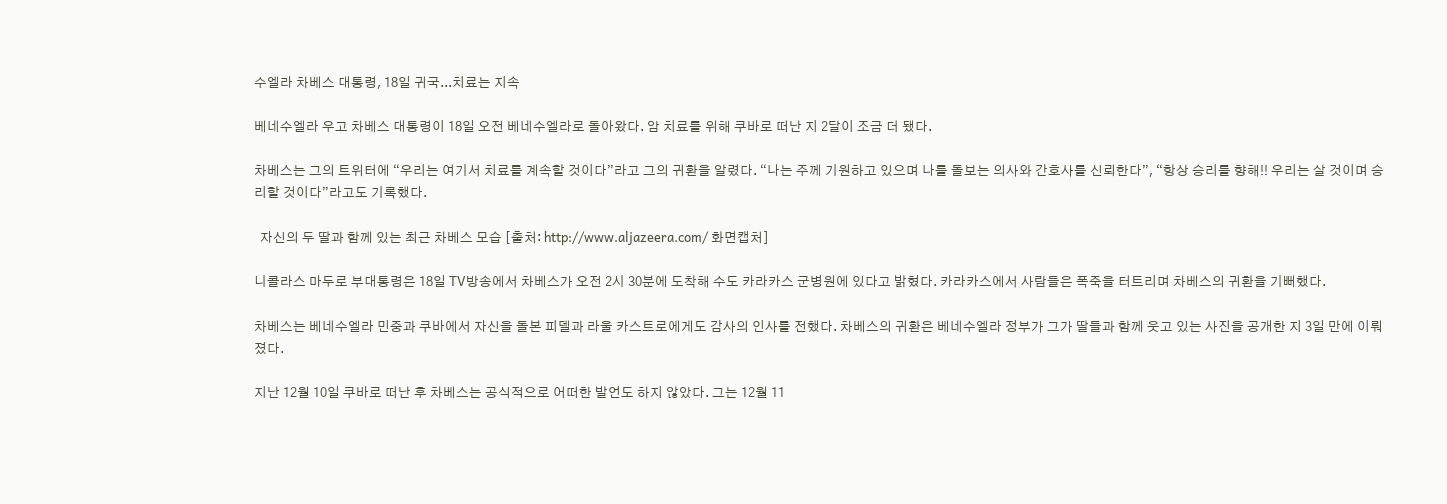수엘라 차베스 대통령, 18일 귀국...치료는 지속

베네수엘라 우고 차베스 대통령이 18일 오전 베네수엘라로 돌아왔다. 암 치료를 위해 쿠바로 떠난 지 2달이 조금 더 됐다.

차베스는 그의 트위터에 “우리는 여기서 치료를 계속할 것이다”라고 그의 귀환을 알렸다. “나는 주께 기원하고 있으며 나를 돌보는 의사와 간호사를 신뢰한다”, “항상 승리를 향해!! 우리는 살 것이며 승리할 것이다”라고도 기록했다.

  자신의 두 딸과 함께 있는 최근 차베스 모습 [출처: http://www.aljazeera.com/ 화면캡처]

니콜라스 마두로 부대통령은 18일 TV방송에서 차베스가 오전 2시 30분에 도착해 수도 카라카스 군병원에 있다고 밝혔다. 카라카스에서 사람들은 폭죽을 터트리며 차베스의 귀환을 기뻐했다.

차베스는 베네수엘라 민중과 쿠바에서 자신을 돌본 피델과 라울 카스트로에게도 감사의 인사를 전했다. 차베스의 귀환은 베네수엘라 정부가 그가 딸들과 함께 웃고 있는 사진을 공개한 지 3일 만에 이뤄졌다.

지난 12월 10일 쿠바로 떠난 후 차베스는 공식적으로 어떠한 발언도 하지 않았다. 그는 12월 11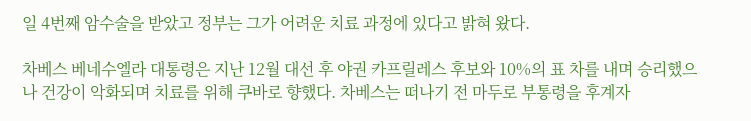일 4번째 암수술을 받았고 정부는 그가 어려운 치료 과정에 있다고 밝혀 왔다.

차베스 베네수엘라 대통령은 지난 12월 대선 후 야권 카프릴레스 후보와 10%의 표 차를 내며 승리했으나 건강이 악화되며 치료를 위해 쿠바로 향했다. 차베스는 떠나기 전 마두로 부통령을 후계자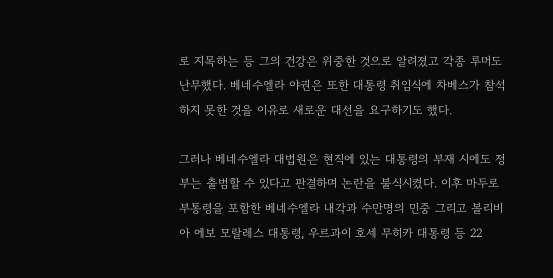로 지목하는 등 그의 건강은 위중한 것으로 알려졌고 각종 루머도 난무했다. 베네수엘라 야권은 또한 대통령 취임식에 차베스가 참석하지 못한 것을 이유로 새로운 대선을 요구하기도 했다.

그러나 베네수엘라 대법원은 현직에 있는 대통령의 부재 시에도 정부는 출범할 수 있다고 판결하며 논란을 불식시켰다. 이후 마두로 부통령을 포함한 베네수엘라 내각과 수만명의 민중 그리고 볼리비아 에보 모랄레스 대통령, 우르과이 호세 무히카 대통령 등 22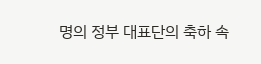명의 정부 대표단의 축하 속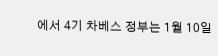에서 4기 차베스 정부는 1월 10일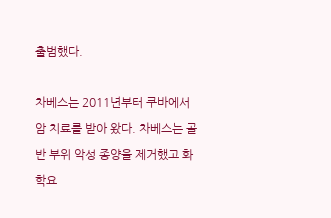출범했다.

차베스는 2011년부터 쿠바에서 암 치료를 받아 왔다. 차베스는 골반 부위 악성 종양을 제거했고 화학요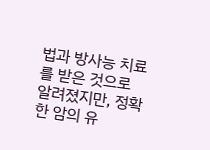법과 방사능 치료를 받은 것으로 알려졌지만, 정확한 암의 유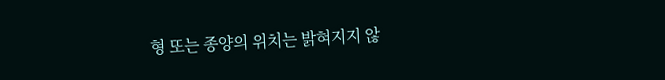형 또는 종양의 위치는 밝혀지지 않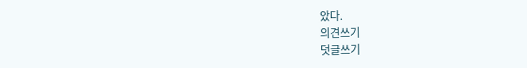았다.
의견쓰기
덧글쓰기